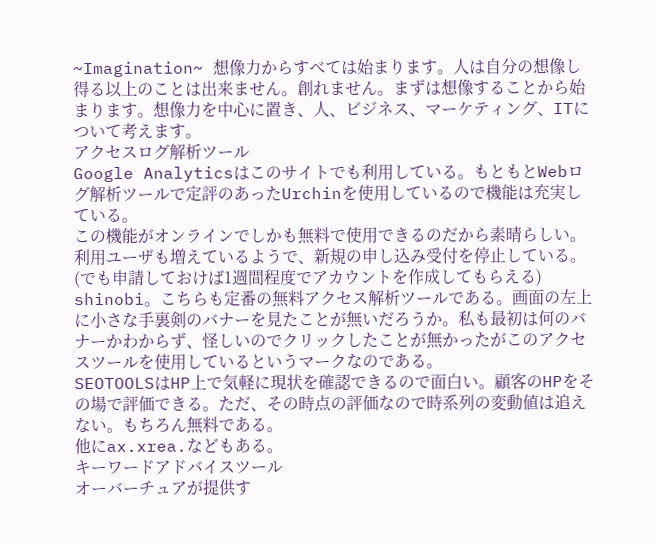~Imagination~ 想像力からすべては始まります。人は自分の想像し得る以上のことは出来ません。創れません。まずは想像することから始まります。想像力を中心に置き、人、ビジネス、マーケティング、ITについて考えます。
アクセスログ解析ツール
Google Analyticsはこのサイトでも利用している。もともとWebログ解析ツールで定評のあったUrchinを使用しているので機能は充実している。
この機能がオンラインでしかも無料で使用できるのだから素晴らしい。
利用ユーザも増えているようで、新規の申し込み受付を停止している。(でも申請しておけば1週間程度でアカウントを作成してもらえる)
shinobi。こちらも定番の無料アクセス解析ツールである。画面の左上に小さな手裏剣のバナーを見たことが無いだろうか。私も最初は何のバナーかわからず、怪しいのでクリックしたことが無かったがこのアクセスツールを使用しているというマークなのである。
SEOTOOLSはHP上で気軽に現状を確認できるので面白い。顧客のHPをその場で評価できる。ただ、その時点の評価なので時系列の変動値は追えない。もちろん無料である。
他にax.xrea.などもある。
キーワードアドバイスツール
オーバーチュアが提供す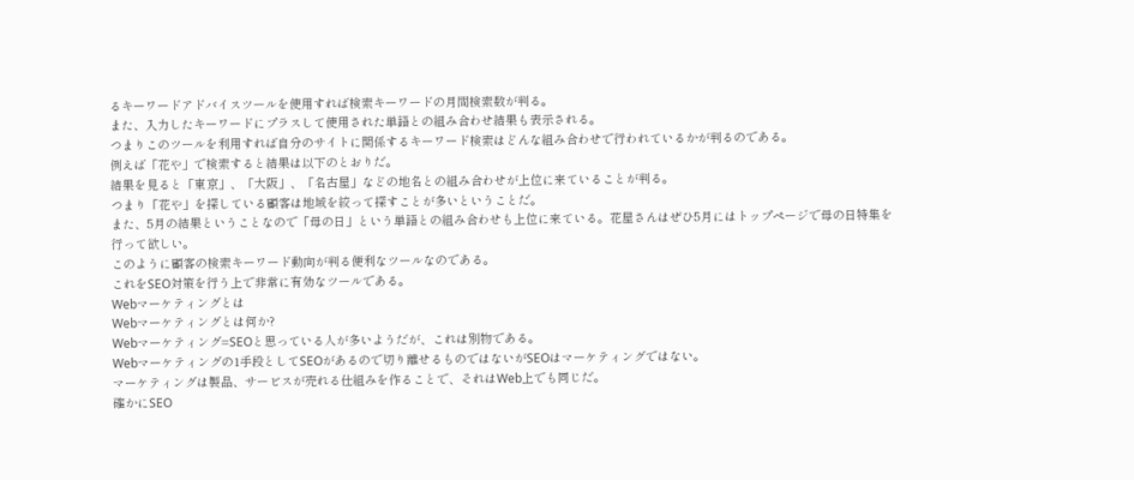るキーワードアドバイスツールを使用すれば検索キーワードの月間検索数が判る。
また、入力したキーワードにプラスして使用された単語との組み合わせ結果も表示される。
つまりこのツールを利用すれば自分のサイトに関係するキーワード検索はどんな組み合わせで行われているかが判るのである。
例えば「花や」で検索すると結果は以下のとおりだ。
結果を見ると「東京」、「大阪」、「名古屋」などの地名との組み合わせが上位に来ていることが判る。
つまり「花や」を探している顧客は地域を絞って探すことが多いということだ。
また、5月の結果ということなので「母の日」という単語との組み合わせも上位に来ている。花屋さんはぜひ5月にはトップページで母の日特集を行って欲しい。
このように顧客の検索キーワード動向が判る便利なツールなのである。
これをSEO対策を行う上で非常に有効なツールである。
Webマーケティングとは
Webマーケティングとは何か?
Webマーケティング=SEOと思っている人が多いようだが、これは別物である。
Webマーケティングの1手段としてSEOがあるので切り離せるものではないがSEOはマーケティングではない。
マーケティングは製品、サービスが売れる仕組みを作ることで、それはWeb上でも同じだ。
確かにSEO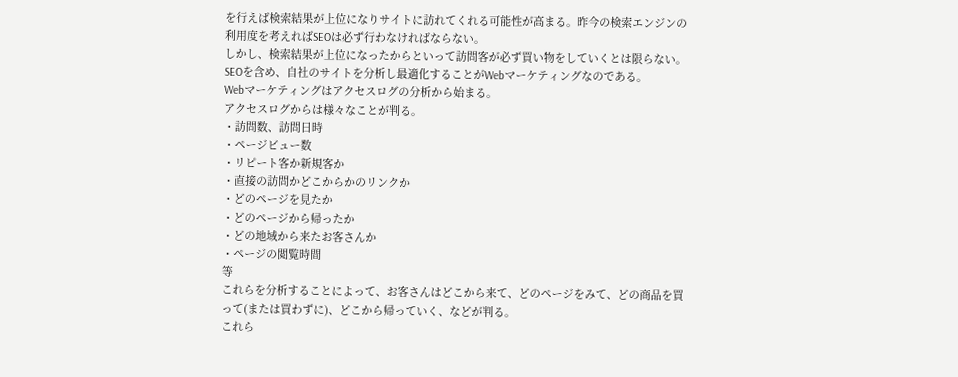を行えば検索結果が上位になりサイトに訪れてくれる可能性が高まる。昨今の検索エンジンの利用度を考えればSEOは必ず行わなければならない。
しかし、検索結果が上位になったからといって訪問客が必ず買い物をしていくとは限らない。
SEOを含め、自社のサイトを分析し最適化することがWebマーケティングなのである。
Webマーケティングはアクセスログの分析から始まる。
アクセスログからは様々なことが判る。
・訪問数、訪問日時
・ページビュー数
・リピート客か新規客か
・直接の訪問かどこからかのリンクか
・どのページを見たか
・どのページから帰ったか
・どの地域から来たお客さんか
・ページの閲覧時間
等
これらを分析することによって、お客さんはどこから来て、どのページをみて、どの商品を買って(または買わずに)、どこから帰っていく、などが判る。
これら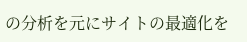の分析を元にサイトの最適化を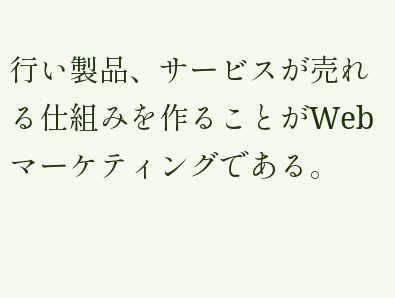行い製品、サービスが売れる仕組みを作ることがWebマーケティングである。